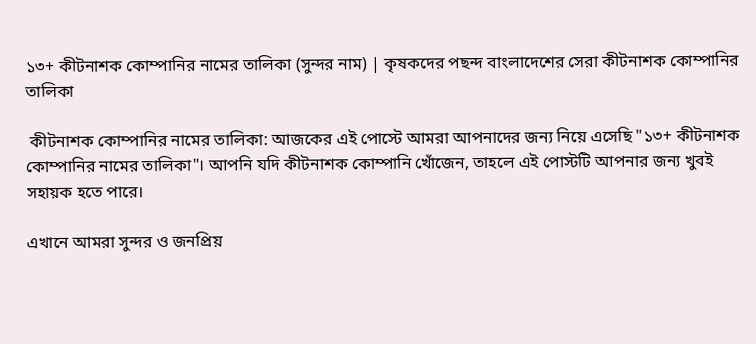১৩+ কীটনাশক কোম্পানির নামের তালিকা (সুন্দর নাম) | কৃষকদের পছন্দ বাংলাদেশের সেরা কীটনাশক কোম্পানির তালিকা

 কীটনাশক কোম্পানির নামের তালিকা: আজকের এই পোস্টে আমরা আপনাদের জন্য নিয়ে এসেছি "১৩+ কীটনাশক কোম্পানির নামের তালিকা"। আপনি যদি কীটনাশক কোম্পানি খোঁজেন, তাহলে এই পোস্টটি আপনার জন্য খুবই সহায়ক হতে পারে।

এখানে আমরা সুন্দর ও জনপ্রিয়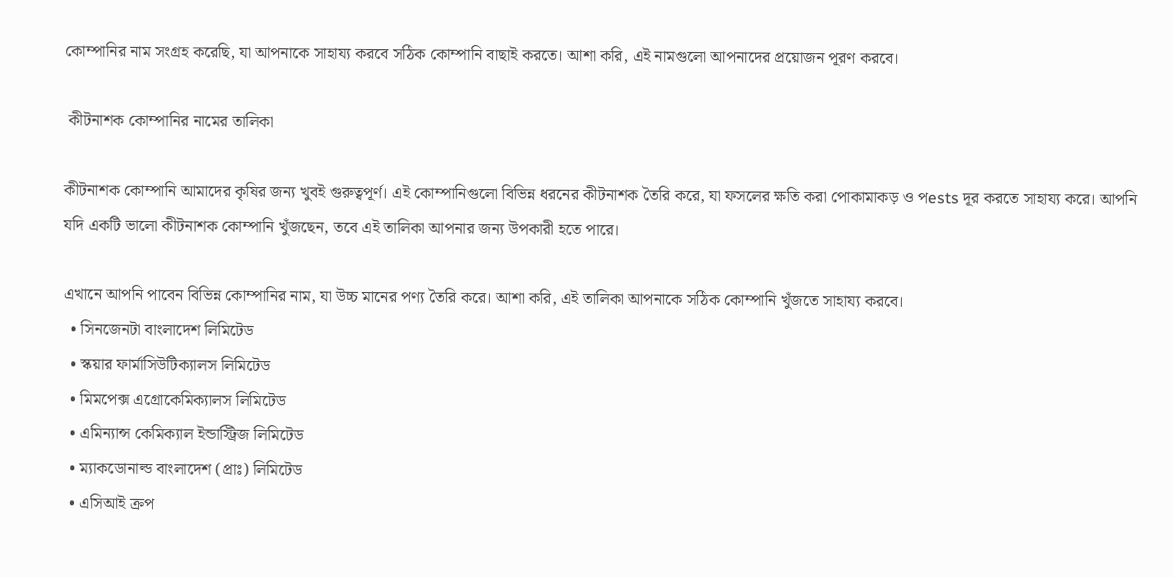কোম্পানির নাম সংগ্রহ করেছি, যা আপনাকে সাহায্য করবে সঠিক কোম্পানি বাছাই করতে। আশা করি, এই নামগুলো আপনাদের প্রয়োজন পূরণ করবে।

 কীটনাশক কোম্পানির নামের তালিকা

কীটনাশক কোম্পানি আমাদের কৃষির জন্য খুবই গুরুত্বপূর্ণ। এই কোম্পানিগুলো বিভিন্ন ধরনের কীটনাশক তৈরি করে, যা ফসলের ক্ষতি করা পোকামাকড় ও পests দূর করতে সাহায্য করে। আপনি যদি একটি ভালো কীটনাশক কোম্পানি খুঁজছেন, তবে এই তালিকা আপনার জন্য উপকারী হতে পারে।

এখানে আপনি পাবেন বিভিন্ন কোম্পানির নাম, যা উচ্চ মানের পণ্য তৈরি করে। আশা করি, এই তালিকা আপনাকে সঠিক কোম্পানি খুঁজতে সাহায্য করবে।
  • সিনজেনটা বাংলাদেশ লিমিটেড
  • স্কয়ার ফার্মাসিউটিক্যালস লিমিটেড
  • মিমপেক্স এগ্রোকেমিক্যালস লিমিটেড
  • এমিন্যান্স কেমিক্যাল ইন্ডাস্ট্রিজ লিমিটেড
  • ম্যাকডোনাল্ড বাংলাদেশ (প্রাঃ) লিমিটেড
  • এসিআই ক্রপ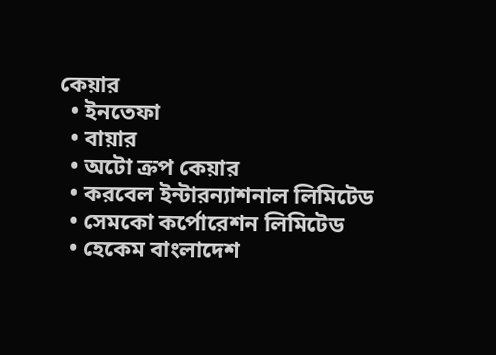কেয়ার
  • ইনতেফা
  • বায়ার
  • অটো ক্রপ কেয়ার
  • করবেল ইন্টারন্যাশনাল লিমিটেড
  • সেমকো কর্পোরেশন লিমিটেড
  • হেকেম বাংলাদেশ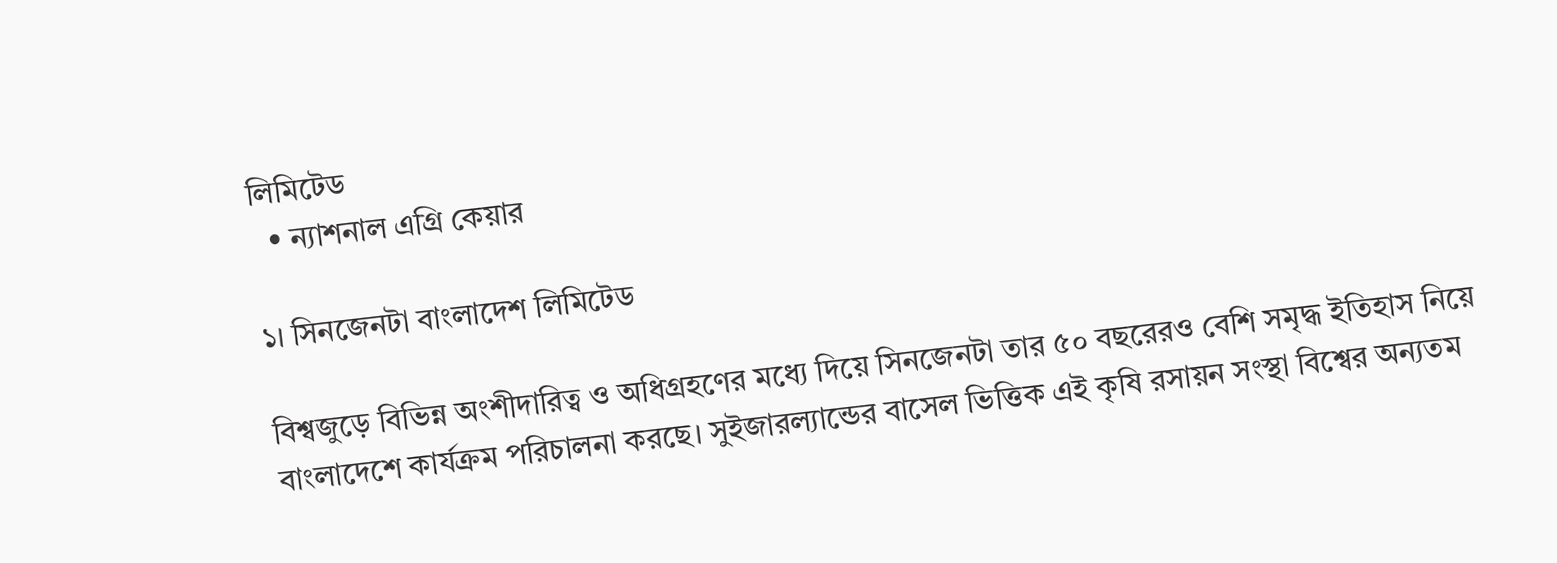লিমিটেড
  • ন্যাশনাল এগ্রি কেয়ার

১। সিনজেনটা বাংলাদেশ লিমিটেড

বিশ্বজুড়ে বিভিন্ন অংশীদারিত্ব ও অধিগ্রহণের মধ্যে দিয়ে সিনজেনটা তার ৫০ বছরেরও বেশি সমৃদ্ধ ইতিহাস নিয়ে বাংলাদেশে কার্যক্রম পরিচালনা করছে। সুইজারল্যান্ডের বাসেল ভিত্তিক এই কৃষি রসায়ন সংস্থা বিশ্বের অন্যতম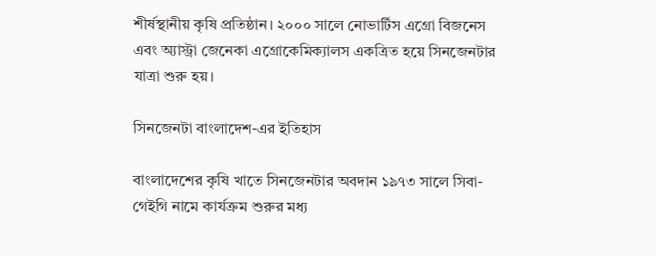শীর্ষস্থানীয় কৃষি প্রতিষ্ঠান। ২০০০ সালে নোভার্টিস এগ্রো বিজনেস এবং অ্যাস্ট্রা জেনেকা এগ্রোকেমিক্যালস একত্রিত হয়ে সিনজেনটার যাত্রা শুরু হয়।

সিনজেনটা বাংলাদেশ-এর ইতিহাস

বাংলাদেশের কৃষি খাতে সিনজেনটার অবদান ১৯৭৩ সালে সিবা-গেইগি নামে কার্যক্রম শুরুর মধ্য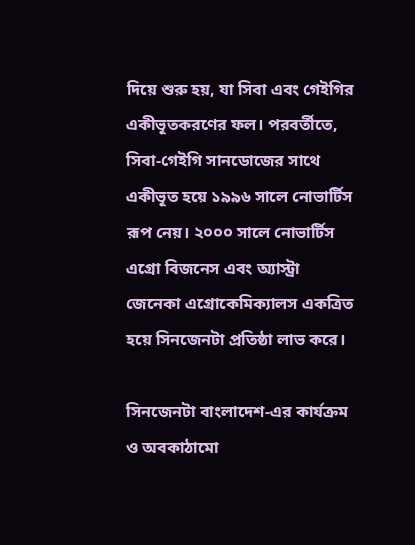দিয়ে শুরু হয়, যা সিবা এবং গেইগির একীভূতকরণের ফল। পরবর্তীতে, সিবা-গেইগি সানডোজের সাথে একীভূত হয়ে ১৯৯৬ সালে নোভার্টিস রূপ নেয়। ২০০০ সালে নোভার্টিস এগ্রো বিজনেস এবং অ্যাস্ট্রা জেনেকা এগ্রোকেমিক্যালস একত্রিত হয়ে সিনজেনটা প্রতিষ্ঠা লাভ করে।

সিনজেনটা বাংলাদেশ-এর কার্যক্রম ও অবকাঠামো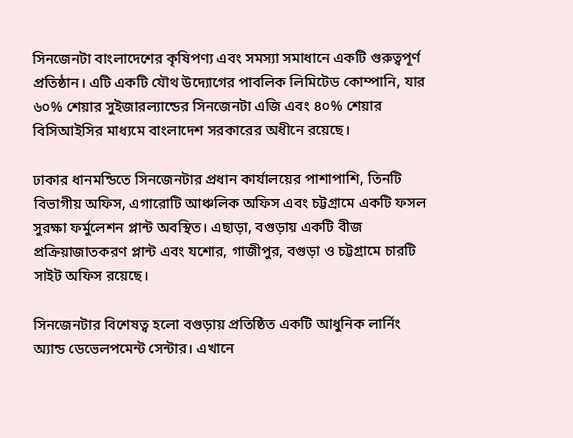সিনজেনটা বাংলাদেশের কৃষিপণ্য এবং সমস্যা সমাধানে একটি গুরুত্বপূর্ণ প্রতিষ্ঠান। এটি একটি যৌথ উদ্যোগের পাবলিক লিমিটেড কোম্পানি, যার ৬০% শেয়ার সুইজারল্যান্ডের সিনজেনটা এজি এবং ৪০% শেয়ার বিসিআইসির মাধ্যমে বাংলাদেশ সরকারের অধীনে রয়েছে।

ঢাকার ধানমন্ডিতে সিনজেনটার প্রধান কার্যালয়ের পাশাপাশি, তিনটি বিভাগীয় অফিস, এগারোটি আঞ্চলিক অফিস এবং চট্টগ্রামে একটি ফসল সুরক্ষা ফর্মুলেশন প্লান্ট অবস্থিত। এছাড়া, বগুড়ায় একটি বীজ প্রক্রিয়াজাতকরণ প্লান্ট এবং যশোর, গাজীপুর, বগুড়া ও চট্টগ্রামে চারটি সাইট অফিস রয়েছে।

সিনজেনটার বিশেষত্ব হলো বগুড়ায় প্রতিষ্ঠিত একটি আধুনিক লার্নিং অ্যান্ড ডেভেলপমেন্ট সেন্টার। এখানে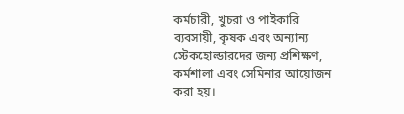কর্মচারী, খুচরা ও পাইকারি ব্যবসায়ী, কৃষক এবং অন্যান্য স্টেকহোল্ডারদের জন্য প্রশিক্ষণ, কর্মশালা এবং সেমিনার আয়োজন করা হয়।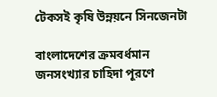টেকসই কৃষি উন্নয়নে সিনজেনটা

বাংলাদেশের ক্রমবর্ধমান জনসংখ্যার চাহিদা পূরণে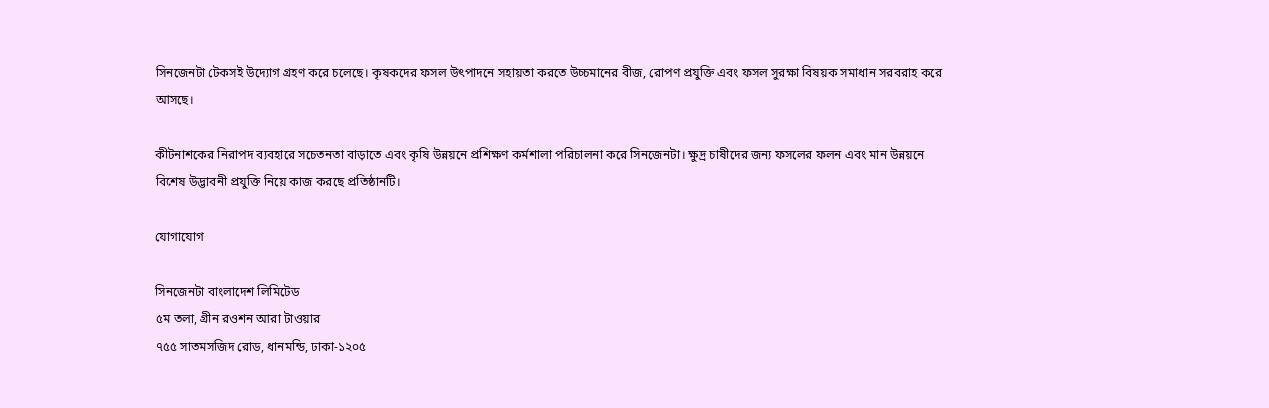সিনজেনটা টেকসই উদ্যোগ গ্রহণ করে চলেছে। কৃষকদের ফসল উৎপাদনে সহায়তা করতে উচ্চমানের বীজ, রোপণ প্রযুক্তি এবং ফসল সুরক্ষা বিষয়ক সমাধান সরবরাহ করে আসছে।

কীটনাশকের নিরাপদ ব্যবহারে সচেতনতা বাড়াতে এবং কৃষি উন্নয়নে প্রশিক্ষণ কর্মশালা পরিচালনা করে সিনজেনটা। ক্ষুদ্র চাষীদের জন্য ফসলের ফলন এবং মান উন্নয়নে বিশেষ উদ্ভাবনী প্রযুক্তি নিয়ে কাজ করছে প্রতিষ্ঠানটি।

যোগাযোগ

সিনজেনটা বাংলাদেশ লিমিটেড
৫ম তলা, গ্রীন রওশন আরা টাওয়ার
৭৫৫ সাতমসজিদ রোড, ধানমন্ডি, ঢাকা-১২০৫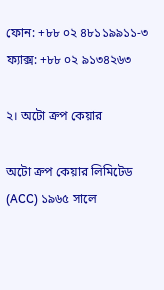ফোন: +৮৮ ০২ ৪৮১১৯৯১১-৩
ফ্যাক্স: +৮৮ ০২ ৯১৩৪২৬৩

২। অটো ক্রপ কেয়ার

অটো ক্রপ কেয়ার লিমিটেড (ACC) ১৯৬৫ সালে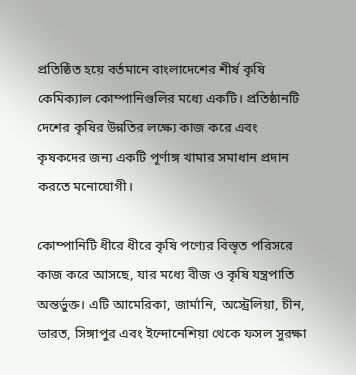প্রতিষ্ঠিত হয়ে বর্তমানে বাংলাদেশের শীর্ষ কৃষি কেমিক্যাল কোম্পানিগুলির মধ্যে একটি। প্রতিষ্ঠানটি দেশের কৃষির উন্নতির লক্ষ্যে কাজ করে এবং কৃষকদের জন্য একটি পূর্ণাঙ্গ খামার সমাধান প্রদান করতে মনোযোগী।

কোম্পানিটি ধীরে ধীরে কৃষি পণ্যের বিস্তৃত পরিসরে কাজ করে আসছে, যার মধ্যে বীজ ও কৃষি যন্ত্রপাতি অন্তর্ভুক্ত। এটি আমেরিকা, জার্মানি, অস্ট্রেলিয়া, চীন, ভারত, সিঙ্গাপুর এবং ইন্দোনেশিয়া থেকে ফসল সুরক্ষা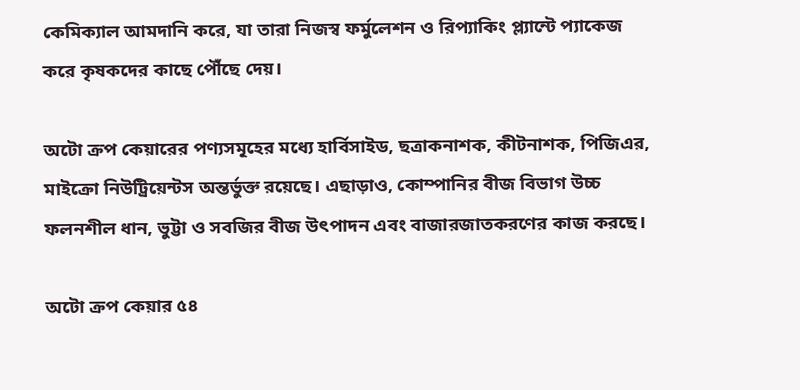কেমিক্যাল আমদানি করে, যা তারা নিজস্ব ফর্মুলেশন ও রিপ্যাকিং প্ল্যান্টে প্যাকেজ করে কৃষকদের কাছে পৌঁছে দেয়।

অটো ক্রপ কেয়ারের পণ্যসমূহের মধ্যে হার্বিসাইড, ছত্রাকনাশক, কীটনাশক, পিজিএর, মাইক্রো নিউট্রিয়েন্টস অন্তর্ভুক্ত রয়েছে। এছাড়াও, কোম্পানির বীজ বিভাগ উচ্চ ফলনশীল ধান, ভুট্টা ও সবজির বীজ উৎপাদন এবং বাজারজাতকরণের কাজ করছে।

অটো ক্রপ কেয়ার ৫৪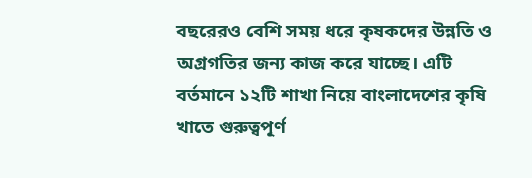বছরেরও বেশি সময় ধরে কৃষকদের উন্নতি ও অগ্রগতির জন্য কাজ করে যাচ্ছে। এটি বর্তমানে ১২টি শাখা নিয়ে বাংলাদেশের কৃষি খাতে গুরুত্বপূর্ণ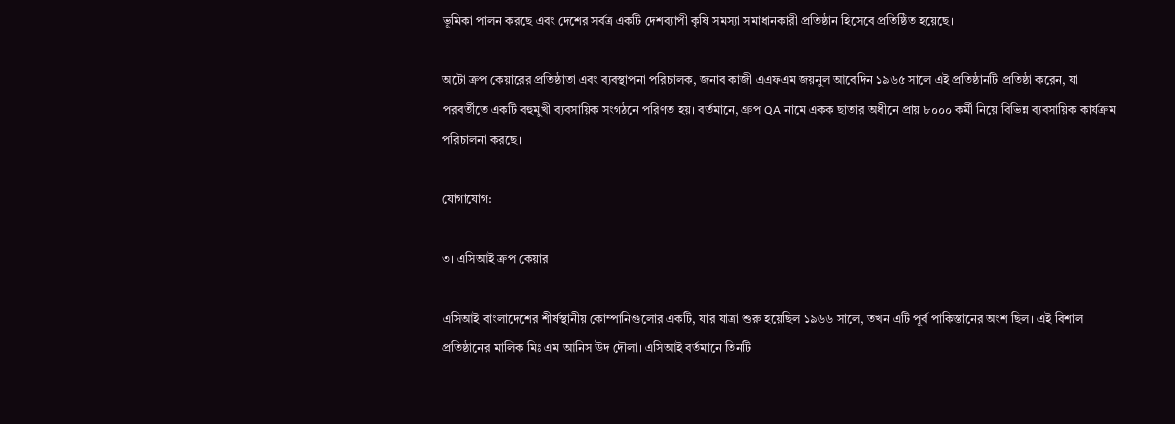ভূমিকা পালন করছে এবং দেশের সর্বত্র একটি দেশব্যাপী কৃষি সমস্যা সমাধানকারী প্রতিষ্ঠান হিসেবে প্রতিষ্ঠিত হয়েছে।

অটো ক্রপ কেয়ারের প্রতিষ্ঠাতা এবং ব্যবস্থাপনা পরিচালক, জনাব কাজী এএফএম জয়নুল আবেদিন ১৯৬৫ সালে এই প্রতিষ্ঠানটি প্রতিষ্ঠা করেন, যা পরবর্তীতে একটি বহুমুখী ব্যবসায়িক সংগঠনে পরিণত হয়। বর্তমানে, গ্রুপ QA নামে একক ছাতার অধীনে প্রায় ৮০০০ কর্মী নিয়ে বিভিন্ন ব্যবসায়িক কার্যক্রম পরিচালনা করছে।

যোগাযোগ:

৩। এসিআই ক্রপ কেয়ার

এসিআই বাংলাদেশের শীর্ষস্থানীয় কোম্পানিগুলোর একটি, যার যাত্রা শুরু হয়েছিল ১৯৬৬ সালে, তখন এটি পূর্ব পাকিস্তানের অংশ ছিল। এই বিশাল প্রতিষ্ঠানের মালিক মিঃ এম আনিস উদ দৌলা। এসিআই বর্তমানে তিনটি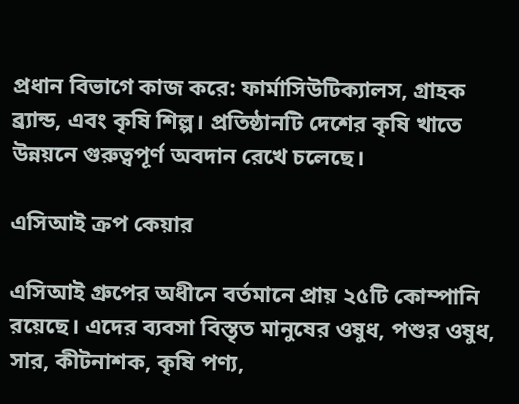প্রধান বিভাগে কাজ করে: ফার্মাসিউটিক্যালস, গ্রাহক ব্র্যান্ড, এবং কৃষি শিল্প। প্রতিষ্ঠানটি দেশের কৃষি খাতে উন্নয়নে গুরুত্বপূর্ণ অবদান রেখে চলেছে।

এসিআই ক্রপ কেয়ার

এসিআই গ্রুপের অধীনে বর্তমানে প্রায় ২৫টি কোম্পানি রয়েছে। এদের ব্যবসা বিস্তৃত মানুষের ওষুধ, পশুর ওষুধ, সার, কীটনাশক, কৃষি পণ্য,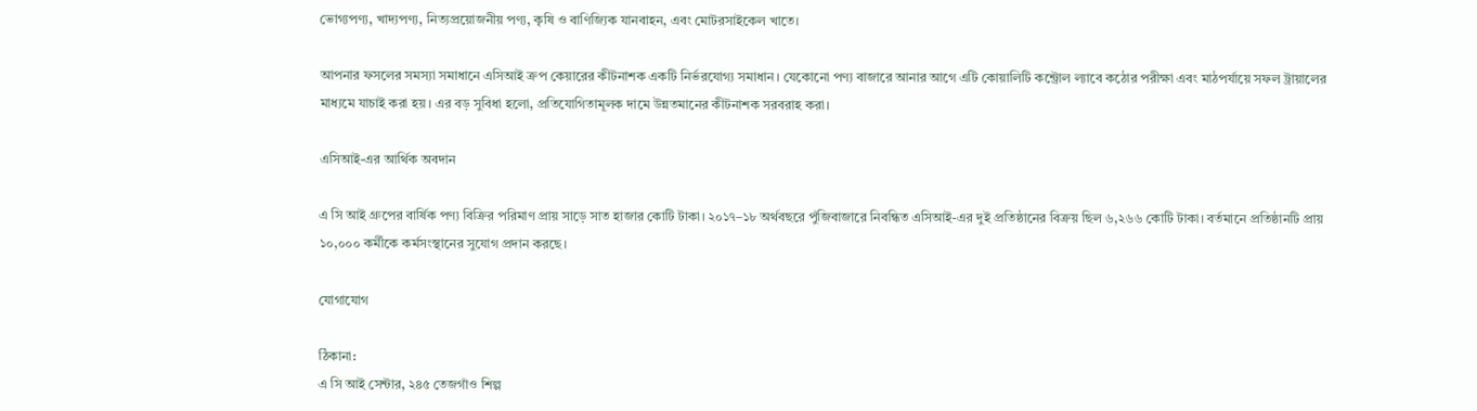ভোগ্যপণ্য, খাদ্যপণ্য, নিত্যপ্রয়োজনীয় পণ্য, কৃষি ও বাণিজ্যিক যানবাহন, এবং মোটরসাইকেল খাতে।

আপনার ফসলের সমস্যা সমাধানে এসিআই ক্রপ কেয়ারের কীটনাশক একটি নির্ভরযোগ্য সমাধান। যেকোনো পণ্য বাজারে আনার আগে এটি কোয়ালিটি কন্ট্রোল ল্যাবে কঠোর পরীক্ষা এবং মাঠপর্যায়ে সফল ট্রায়ালের মাধ্যমে যাচাই করা হয়। এর বড় সুবিধা হলো, প্রতিযোগিতামূলক দামে উন্নতমানের কীটনাশক সরবরাহ করা।

এসিআই-এর আর্থিক অবদান

এ সি আই গ্রুপের বার্ষিক পণ্য বিক্রির পরিমাণ প্রায় সাড়ে সাত হাজার কোটি টাকা। ২০১৭–১৮ অর্থবছরে পুঁজিবাজারে নিবন্ধিত এসিআই-এর দুই প্রতিষ্ঠানের বিক্রয় ছিল ৬,২৬৬ কোটি টাকা। বর্তমানে প্রতিষ্ঠানটি প্রায় ১০,০০০ কর্মীকে কর্মসংস্থানের সুযোগ প্রদান করছে।

যোগাযোগ

ঠিকানা:
এ সি আই সেন্টার, ২৪৫ তেজগাঁও শিল্প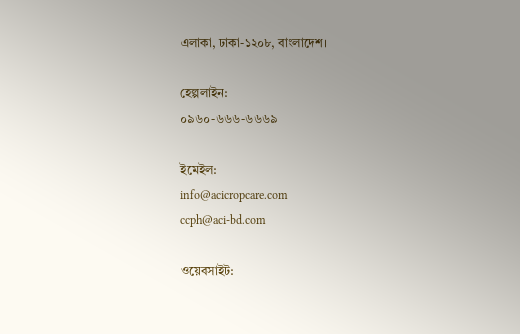এলাকা, ঢাকা-১২০৮, বাংলাদেশ।

হেল্পলাইন:
০৯৬০-৬৬৬-৬৬৬৯

ইমেইল:
info@acicropcare.com
ccph@aci-bd.com

ওয়েবসাইট: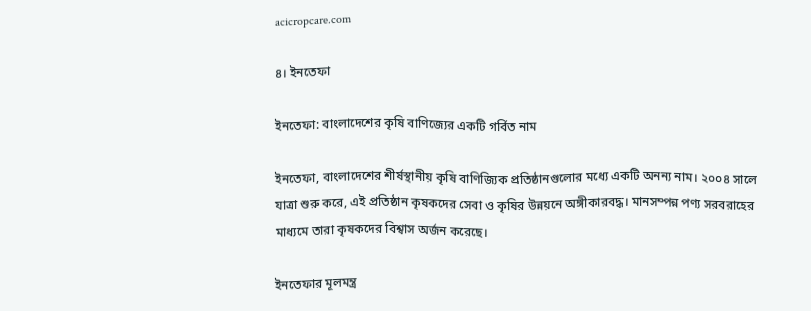acicropcare.com

৪। ইনতেফা

ইনতেফা: বাংলাদেশের কৃষি বাণিজ্যের একটি গর্বিত নাম

ইনতেফা, বাংলাদেশের শীর্ষস্থানীয় কৃষি বাণিজ্যিক প্রতিষ্ঠানগুলোর মধ্যে একটি অনন্য নাম। ২০০৪ সালে যাত্রা শুরু করে, এই প্রতিষ্ঠান কৃষকদের সেবা ও কৃষির উন্নয়নে অঙ্গীকারবদ্ধ। মানসম্পন্ন পণ্য সরবরাহের মাধ্যমে তারা কৃষকদের বিশ্বাস অর্জন করেছে।

ইনতেফার মূলমন্ত্র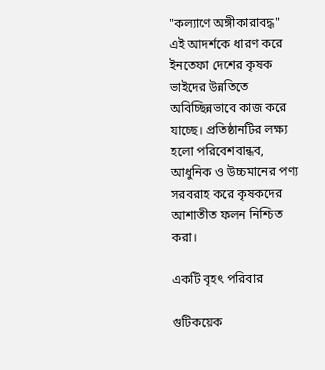"কল্যাণে অঙ্গীকারাবদ্ধ" এই আদর্শকে ধারণ করে ইনতেফা দেশের কৃষক ভাইদের উন্নতিতে অবিচ্ছিন্নভাবে কাজ করে যাচ্ছে। প্রতিষ্ঠানটির লক্ষ্য হলো পরিবেশবান্ধব, আধুনিক ও উচ্চমানের পণ্য সরবরাহ করে কৃষকদের আশাতীত ফলন নিশ্চিত করা।

একটি বৃহৎ পরিবার

গুটিকয়েক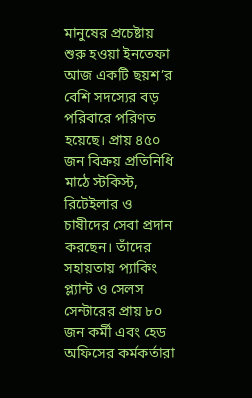মানুষের প্রচেষ্টায় শুরু হওয়া ইনতেফা আজ একটি ছয়শ’র বেশি সদস্যের বড় পরিবারে পরিণত হয়েছে। প্রায় ৪৫০ জন বিক্রয় প্রতিনিধি মাঠে স্টকিস্ট, রিটেইলার ও চাষীদের সেবা প্রদান করছেন। তাঁদের সহায়তায় প্যাকিং প্ল্যান্ট ও সেলস সেন্টারের প্রায় ৮০ জন কর্মী এবং হেড অফিসের কর্মকর্তারা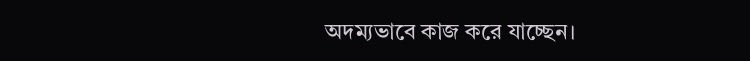অদম্যভাবে কাজ করে যাচ্ছেন।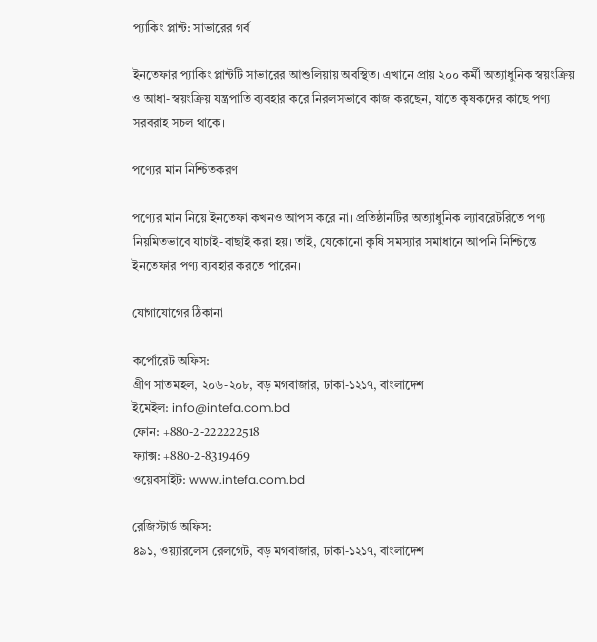প্যাকিং প্লান্ট: সাভারের গর্ব

ইনতেফার প্যাকিং প্লান্টটি সাভারের আশুলিয়ায় অবস্থিত। এখানে প্রায় ২০০ কর্মী অত্যাধুনিক স্বয়ংক্রিয় ও আধা-স্বয়ংক্রিয় যন্ত্রপাতি ব্যবহার করে নিরলসভাবে কাজ করছেন, যাতে কৃষকদের কাছে পণ্য সরবরাহ সচল থাকে।

পণ্যের মান নিশ্চিতকরণ

পণ্যের মান নিয়ে ইনতেফা কখনও আপস করে না। প্রতিষ্ঠানটির অত্যাধুনিক ল্যাবরেটরিতে পণ্য নিয়মিতভাবে যাচাই-বাছাই করা হয়। তাই, যেকোনো কৃষি সমস্যার সমাধানে আপনি নিশ্চিন্তে ইনতেফার পণ্য ব্যবহার করতে পারেন।

যোগাযোগের ঠিকানা

কর্পোরেট অফিস:
গ্রীণ সাতমহল, ২০৬-২০৮, বড় মগবাজার, ঢাকা-১২১৭, বাংলাদেশ
ইমেইল: info@intefa.com.bd
ফোন: +880-2-222222518
ফ্যাক্স: +880-2-8319469
ওয়েবসাইট: www.intefa.com.bd

রেজিস্টার্ড অফিস:
৪৯১, ওয়্যারলেস রেলগেট, বড় মগবাজার, ঢাকা-১২১৭, বাংলাদেশ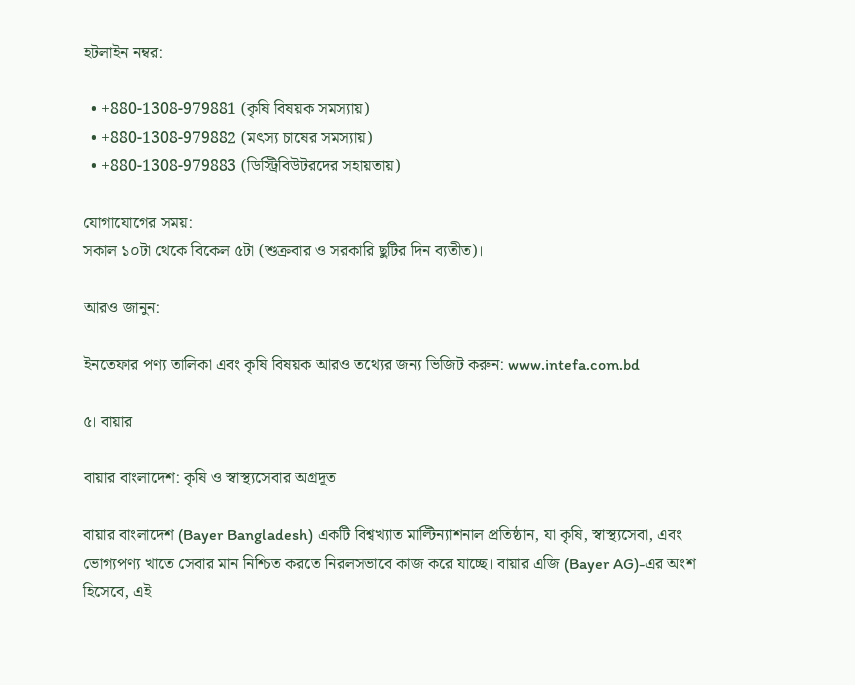হটলাইন নম্বর:

  • +880-1308-979881 (কৃষি বিষয়ক সমস্যায়)
  • +880-1308-979882 (মৎস্য চাষের সমস্যায়)
  • +880-1308-979883 (ডিস্ট্রিবিউটরদের সহায়তায়)

যোগাযোগের সময়:
সকাল ১০টা থেকে বিকেল ৫টা (শুক্রবার ও সরকারি ছুটির দিন ব্যতীত)।

আরও জানুন:

ইনতেফার পণ্য তালিকা এবং কৃষি বিষয়ক আরও তথ্যের জন্য ভিজিট করুন: www.intefa.com.bd

৫। বায়ার

বায়ার বাংলাদেশ: কৃষি ও স্বাস্থ্যসেবার অগ্রদূত

বায়ার বাংলাদেশ (Bayer Bangladesh) একটি বিশ্বখ্যাত মাল্টিন্যাশনাল প্রতিষ্ঠান, যা কৃষি, স্বাস্থ্যসেবা, এবং ভোগ্যপণ্য খাতে সেবার মান নিশ্চিত করতে নিরলসভাবে কাজ করে যাচ্ছে। বায়ার এজি (Bayer AG)-এর অংশ হিসেবে, এই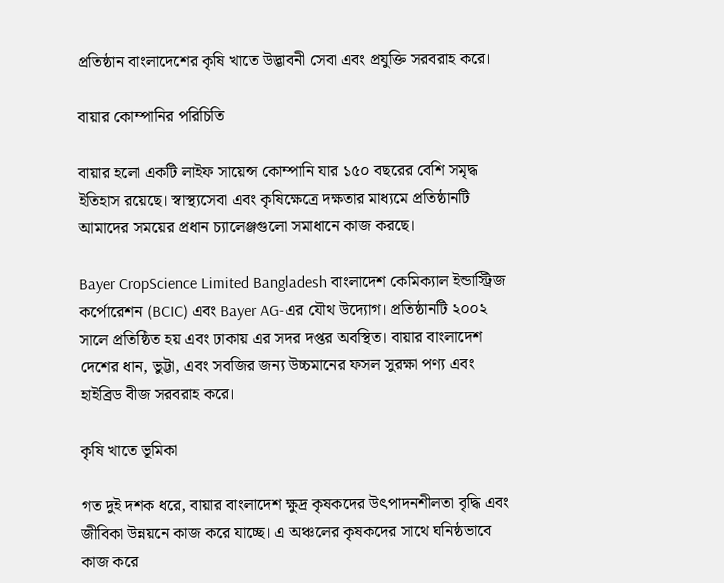প্রতিষ্ঠান বাংলাদেশের কৃষি খাতে উদ্ভাবনী সেবা এবং প্রযুক্তি সরবরাহ করে।

বায়ার কোম্পানির পরিচিতি

বায়ার হলো একটি লাইফ সায়েন্স কোম্পানি যার ১৫০ বছরের বেশি সমৃদ্ধ ইতিহাস রয়েছে। স্বাস্থ্যসেবা এবং কৃষিক্ষেত্রে দক্ষতার মাধ্যমে প্রতিষ্ঠানটি আমাদের সময়ের প্রধান চ্যালেঞ্জগুলো সমাধানে কাজ করছে।

Bayer CropScience Limited Bangladesh বাংলাদেশ কেমিক্যাল ইন্ডাস্ট্রিজ কর্পোরেশন (BCIC) এবং Bayer AG-এর যৌথ উদ্যোগ। প্রতিষ্ঠানটি ২০০২ সালে প্রতিষ্ঠিত হয় এবং ঢাকায় এর সদর দপ্তর অবস্থিত। বায়ার বাংলাদেশ দেশের ধান, ভুট্টা, এবং সবজির জন্য উচ্চমানের ফসল সুরক্ষা পণ্য এবং হাইব্রিড বীজ সরবরাহ করে।

কৃষি খাতে ভূমিকা

গত দুই দশক ধরে, বায়ার বাংলাদেশ ক্ষুদ্র কৃষকদের উৎপাদনশীলতা বৃদ্ধি এবং জীবিকা উন্নয়নে কাজ করে যাচ্ছে। এ অঞ্চলের কৃষকদের সাথে ঘনিষ্ঠভাবে কাজ করে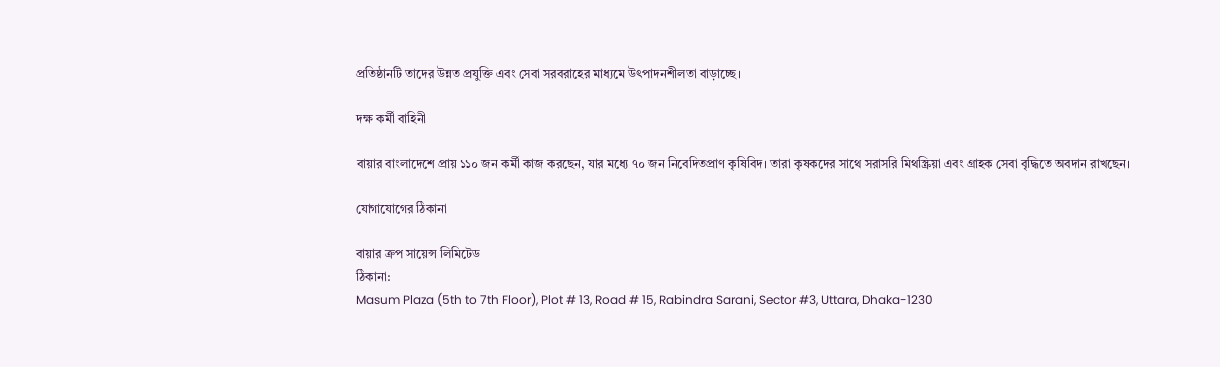প্রতিষ্ঠানটি তাদের উন্নত প্রযুক্তি এবং সেবা সরবরাহের মাধ্যমে উৎপাদনশীলতা বাড়াচ্ছে।

দক্ষ কর্মী বাহিনী

বায়ার বাংলাদেশে প্রায় ১১০ জন কর্মী কাজ করছেন, যার মধ্যে ৭০ জন নিবেদিতপ্রাণ কৃষিবিদ। তারা কৃষকদের সাথে সরাসরি মিথস্ক্রিয়া এবং গ্রাহক সেবা বৃদ্ধিতে অবদান রাখছেন।

যোগাযোগের ঠিকানা

বায়ার ক্রপ সায়েন্স লিমিটেড
ঠিকানা:
Masum Plaza (5th to 7th Floor), Plot # 13, Road # 15, Rabindra Sarani, Sector #3, Uttara, Dhaka-1230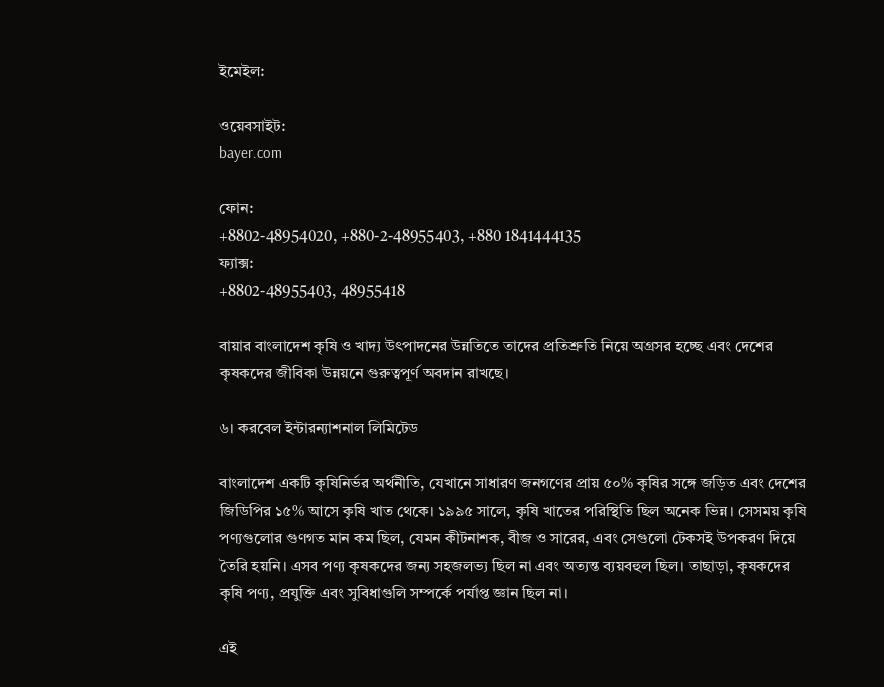ইমেইল:

ওয়েবসাইট:
bayer.com

ফোন:
+8802-48954020, +880-2-48955403, +880 1841444135
ফ্যাক্স:
+8802-48955403, 48955418

বায়ার বাংলাদেশ কৃষি ও খাদ্য উৎপাদনের উন্নতিতে তাদের প্রতিশ্রুতি নিয়ে অগ্রসর হচ্ছে এবং দেশের কৃষকদের জীবিকা উন্নয়নে গুরুত্বপূর্ণ অবদান রাখছে।

৬। করবেল ইন্টারন্যাশনাল লিমিটেড

বাংলাদেশ একটি কৃষিনির্ভর অর্থনীতি, যেখানে সাধারণ জনগণের প্রায় ৫০% কৃষির সঙ্গে জড়িত এবং দেশের জিডিপির ১৫% আসে কৃষি খাত থেকে। ১৯৯৫ সালে, কৃষি খাতের পরিস্থিতি ছিল অনেক ভিন্ন। সেসময় কৃষি পণ্যগুলোর গুণগত মান কম ছিল, যেমন কীটনাশক, বীজ ও সারের, এবং সেগুলো টেকসই উপকরণ দিয়ে তৈরি হয়নি। এসব পণ্য কৃষকদের জন্য সহজলভ্য ছিল না এবং অত্যন্ত ব্যয়বহুল ছিল। তাছাড়া, কৃষকদের কৃষি পণ্য, প্রযুক্তি এবং সুবিধাগুলি সম্পর্কে পর্যাপ্ত জ্ঞান ছিল না।

এই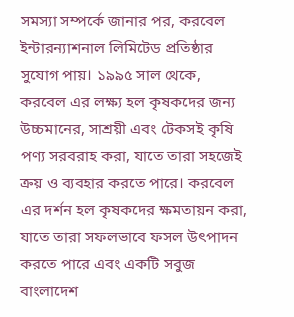সমস্যা সম্পর্কে জানার পর, করবেল ইন্টারন্যাশনাল লিমিটেড প্রতিষ্ঠার সুযোগ পায়। ১৯৯৫ সাল থেকে, করবেল এর লক্ষ্য হল কৃষকদের জন্য উচ্চমানের, সাশ্রয়ী এবং টেকসই কৃষি পণ্য সরবরাহ করা, যাতে তারা সহজেই ক্রয় ও ব্যবহার করতে পারে। করবেল এর দর্শন হল কৃষকদের ক্ষমতায়ন করা, যাতে তারা সফলভাবে ফসল উৎপাদন করতে পারে এবং একটি সবুজ বাংলাদেশ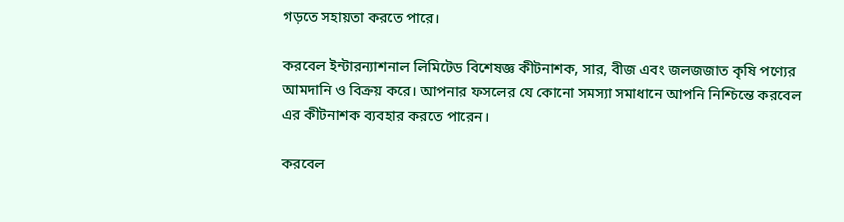গড়তে সহায়তা করতে পারে।

করবেল ইন্টারন্যাশনাল লিমিটেড বিশেষজ্ঞ কীটনাশক, সার, বীজ এবং জলজজাত কৃষি পণ্যের আমদানি ও বিক্রয় করে। আপনার ফসলের যে কোনো সমস্যা সমাধানে আপনি নিশ্চিন্তে করবেল এর কীটনাশক ব্যবহার করতে পারেন।

করবেল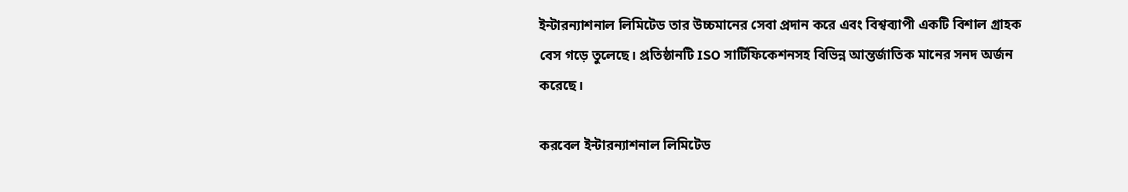ইন্টারন্যাশনাল লিমিটেড তার উচ্চমানের সেবা প্রদান করে এবং বিশ্বব্যাপী একটি বিশাল গ্রাহক বেস গড়ে তুলেছে। প্রতিষ্ঠানটি ISO সার্টিফিকেশনসহ বিভিন্ন আন্তর্জাতিক মানের সনদ অর্জন করেছে।

করবেল ইন্টারন্যাশনাল লিমিটেড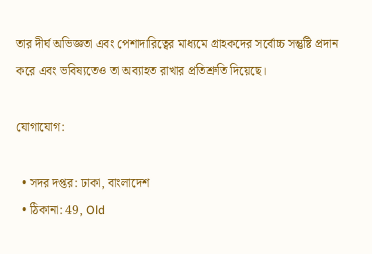তার দীর্ঘ অভিজ্ঞতা এবং পেশাদারিত্বের মাধ্যমে গ্রাহকদের সর্বোচ্চ সন্তুষ্টি প্রদান করে এবং ভবিষ্যতেও তা অব্যাহত রাখার প্রতিশ্রুতি দিয়েছে।

যোগাযোগ:

  • সদর দপ্তর: ঢাকা, বাংলাদেশ
  • ঠিকানা: 49, Old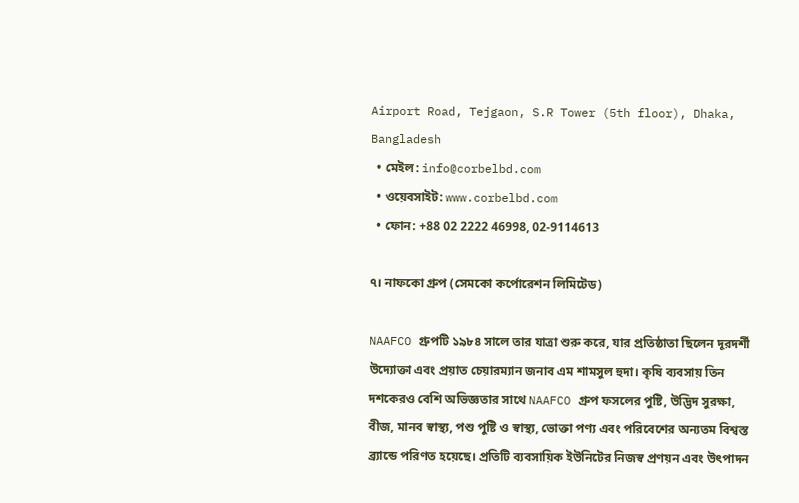Airport Road, Tejgaon, S.R Tower (5th floor), Dhaka, Bangladesh
  • মেইল: info@corbelbd.com
  • ওয়েবসাইট: www.corbelbd.com
  • ফোন: +88 02 2222 46998, 02-9114613

৭। নাফকো গ্রুপ (সেমকো কর্পোরেশন লিমিটেড)

NAAFCO গ্রুপটি ১৯৮৪ সালে তার যাত্রা শুরু করে, যার প্রতিষ্ঠাতা ছিলেন দূরদর্শী উদ্যোক্তা এবং প্রয়াত চেয়ারম্যান জনাব এম শামসুল হুদা। কৃষি ব্যবসায় তিন দশকেরও বেশি অভিজ্ঞতার সাথে NAAFCO গ্রুপ ফসলের পুষ্টি, উদ্ভিদ সুরক্ষা, বীজ, মানব স্বাস্থ্য, পশু পুষ্টি ও স্বাস্থ্য, ভোক্তা পণ্য এবং পরিবেশের অন্যতম বিশ্বস্ত ব্র্যান্ডে পরিণত হয়েছে। প্রতিটি ব্যবসায়িক ইউনিটের নিজস্ব প্রণয়ন এবং উৎপাদন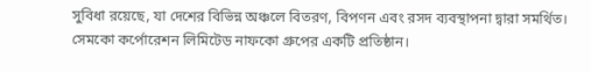সুবিধা রয়েছে, যা দেশের বিভিন্ন অঞ্চলে বিতরণ, বিপণন এবং রসদ ব্যবস্থাপনা দ্বারা সমর্থিত। সেমকো কর্পোরেশন লিমিটেড নাফকো গ্রুপের একটি প্রতিষ্ঠান।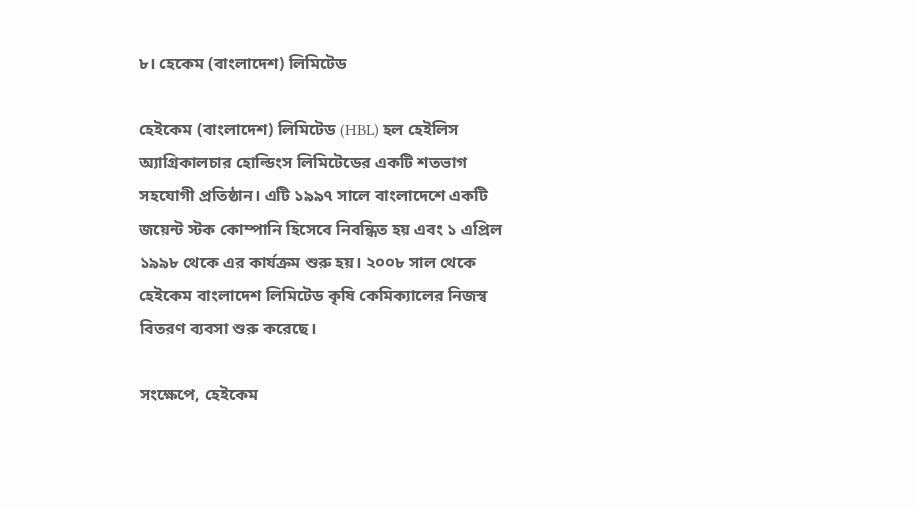৮। হেকেম (বাংলাদেশ) লিমিটেড

হেইকেম (বাংলাদেশ) লিমিটেড (HBL) হল হেইলিস অ্যাগ্রিকালচার হোল্ডিংস লিমিটেডের একটি শতভাগ সহযোগী প্রতিষ্ঠান। এটি ১৯৯৭ সালে বাংলাদেশে একটি জয়েন্ট স্টক কোম্পানি হিসেবে নিবন্ধিত হয় এবং ১ এপ্রিল ১৯৯৮ থেকে এর কার্যক্রম শুরু হয়। ২০০৮ সাল থেকে হেইকেম বাংলাদেশ লিমিটেড কৃষি কেমিক্যালের নিজস্ব বিতরণ ব্যবসা শুরু করেছে।

সংক্ষেপে, হেইকেম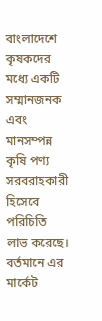বাংলাদেশে কৃষকদের মধ্যে একটি সম্মানজনক এবং মানসম্পন্ন কৃষি পণ্য সরবরাহকারী হিসেবে পরিচিতি লাভ করেছে। বর্তমানে এর মার্কেট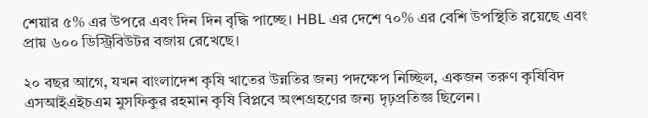শেয়ার ৫% এর উপরে এবং দিন দিন বৃদ্ধি পাচ্ছে। HBL এর দেশে ৭০% এর বেশি উপস্থিতি রয়েছে এবং প্রায় ৬০০ ডিস্ট্রিবিউটর বজায় রেখেছে।

২০ বছর আগে, যখন বাংলাদেশ কৃষি খাতের উন্নতির জন্য পদক্ষেপ নিচ্ছিল, একজন তরুণ কৃষিবিদ এসআইএইচএম মুসফিকুর রহমান কৃষি বিপ্লবে অংশগ্রহণের জন্য দৃঢ়প্রতিজ্ঞ ছিলেন।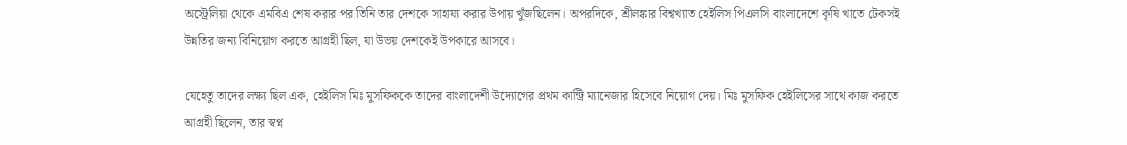অস্ট্রেলিয়া থেকে এমবিএ শেষ করার পর তিনি তার দেশকে সাহায্য করার উপায় খুঁজছিলেন। অপরদিকে, শ্রীলঙ্কার বিশ্বখ্যাত হেইলিস পিএলসি বাংলাদেশে কৃষি খাতে টেকসই উন্নতির জন্য বিনিয়োগ করতে আগ্রহী ছিল, যা উভয় দেশকেই উপকারে আসবে।

যেহেতু তাদের লক্ষ্য ছিল এক, হেইলিস মিঃ মুসফিককে তাদের বাংলাদেশী উদ্যোগের প্রথম কান্ট্রি ম্যানেজার হিসেবে নিয়োগ দেয়। মিঃ মুসফিক হেইলিসের সাথে কাজ করতে আগ্রহী ছিলেন, তার স্বপ্ন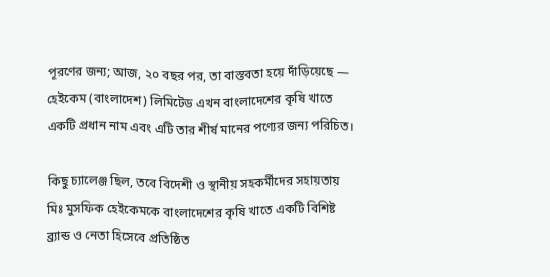পূরণের জন্য; আজ, ২০ বছর পর, তা বাস্তবতা হয়ে দাঁড়িয়েছে — হেইকেম (বাংলাদেশ) লিমিটেড এখন বাংলাদেশের কৃষি খাতে একটি প্রধান নাম এবং এটি তার শীর্ষ মানের পণ্যের জন্য পরিচিত।

কিছু চ্যালেঞ্জ ছিল, তবে বিদেশী ও স্থানীয় সহকর্মীদের সহায়তায় মিঃ মুসফিক হেইকেমকে বাংলাদেশের কৃষি খাতে একটি বিশিষ্ট ব্র্যান্ড ও নেতা হিসেবে প্রতিষ্ঠিত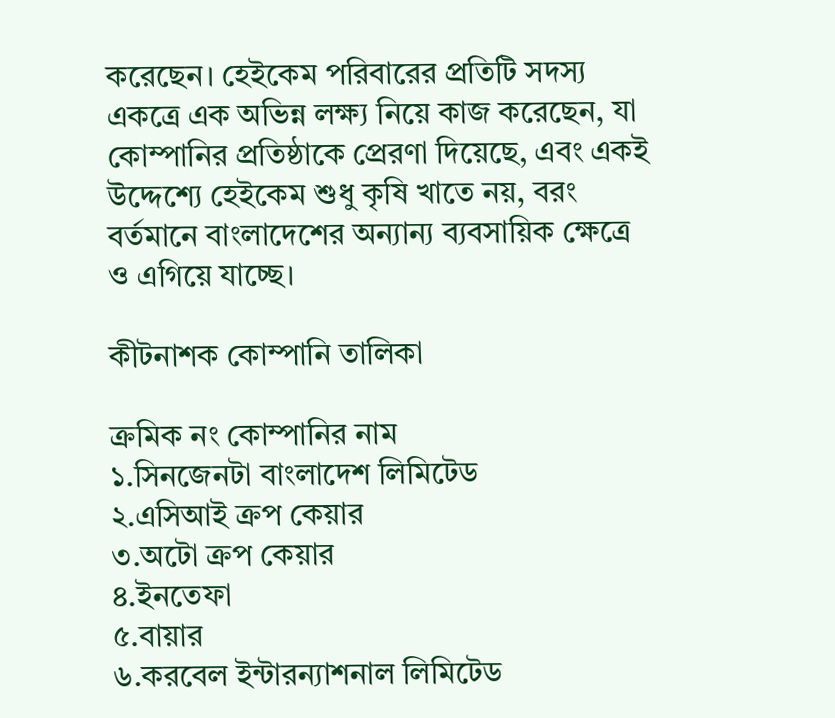করেছেন। হেইকেম পরিবারের প্রতিটি সদস্য একত্রে এক অভিন্ন লক্ষ্য নিয়ে কাজ করেছেন, যা কোম্পানির প্রতিষ্ঠাকে প্রেরণা দিয়েছে, এবং একই উদ্দেশ্যে হেইকেম শুধু কৃষি খাতে নয়, বরং বর্তমানে বাংলাদেশের অন্যান্য ব্যবসায়িক ক্ষেত্রে ও এগিয়ে যাচ্ছে।

কীটনাশক কোম্পানি তালিকা

ক্রমিক নং কোম্পানির নাম
১.সিনজেনটা বাংলাদেশ লিমিটেড
২.এসিআই ক্রপ কেয়ার
৩.অটো ক্রপ কেয়ার
৪.ইনতেফা
৫.বায়ার
৬.করবেল ইন্টারন্যাশনাল লিমিটেড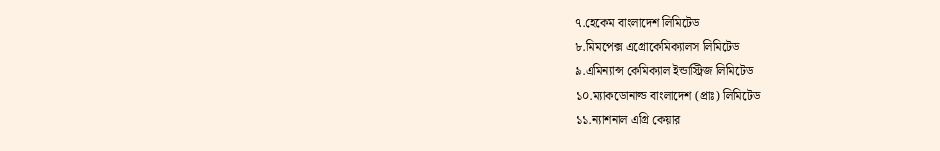৭.হেকেম বাংলাদেশ লিমিটেড
৮.মিমপেক্স এগ্রোকেমিক্যালস লিমিটেড
৯.এমিন্যান্স কেমিক্যাল ইন্ডাস্ট্রিজ লিমিটেড
১০.ম্যাকডোনাল্ড বাংলাদেশ (প্রাঃ) লিমিটেড
১১.ন্যাশনাল এগ্রি কেয়ার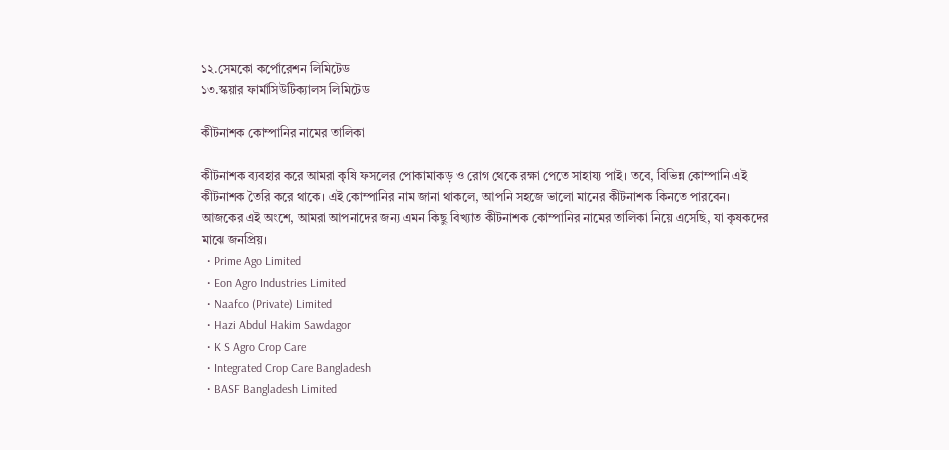১২.সেমকো কর্পোরেশন লিমিটেড
১৩.স্কয়ার ফার্মাসিউটিক্যালস লিমিটেড

কীটনাশক কোম্পানির নামের তালিকা

কীটনাশক ব্যবহার করে আমরা কৃষি ফসলের পোকামাকড় ও রোগ থেকে রক্ষা পেতে সাহায্য পাই। তবে, বিভিন্ন কোম্পানি এই কীটনাশক তৈরি করে থাকে। এই কোম্পানির নাম জানা থাকলে, আপনি সহজে ভালো মানের কীটনাশক কিনতে পারবেন। আজকের এই অংশে, আমরা আপনাদের জন্য এমন কিছু বিখ্যাত কীটনাশক কোম্পানির নামের তালিকা নিয়ে এসেছি, যা কৃষকদের মাঝে জনপ্রিয়।
  • Prime Ago Limited
  • Eon Agro Industries Limited
  • Naafco (Private) Limited
  • Hazi Abdul Hakim Sawdagor
  • K S Agro Crop Care
  • Integrated Crop Care Bangladesh
  • BASF Bangladesh Limited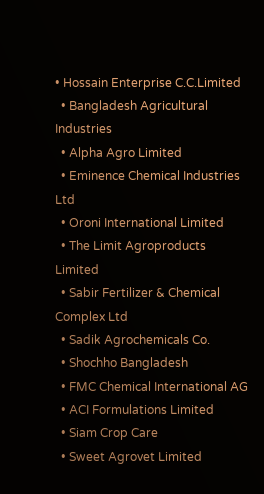• Hossain Enterprise C.C.Limited
  • Bangladesh Agricultural Industries
  • Alpha Agro Limited
  • Eminence Chemical Industries Ltd
  • Oroni International Limited
  • The Limit Agroproducts Limited
  • Sabir Fertilizer & Chemical Complex Ltd
  • Sadik Agrochemicals Co.
  • Shochho Bangladesh
  • FMC Chemical International AG
  • ACI Formulations Limited
  • Siam Crop Care
  • Sweet Agrovet Limited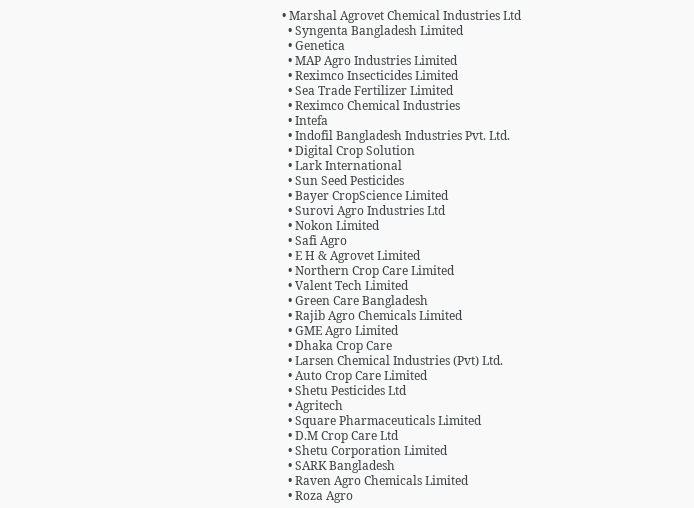• Marshal Agrovet Chemical Industries Ltd
  • Syngenta Bangladesh Limited
  • Genetica
  • MAP Agro Industries Limited
  • Reximco Insecticides Limited
  • Sea Trade Fertilizer Limited
  • Reximco Chemical Industries
  • Intefa
  • Indofil Bangladesh Industries Pvt. Ltd.
  • Digital Crop Solution
  • Lark International
  • Sun Seed Pesticides
  • Bayer CropScience Limited
  • Surovi Agro Industries Ltd
  • Nokon Limited
  • Safi Agro
  • E H & Agrovet Limited
  • Northern Crop Care Limited
  • Valent Tech Limited
  • Green Care Bangladesh
  • Rajib Agro Chemicals Limited
  • GME Agro Limited
  • Dhaka Crop Care
  • Larsen Chemical Industries (Pvt) Ltd.
  • Auto Crop Care Limited
  • Shetu Pesticides Ltd
  • Agritech
  • Square Pharmaceuticals Limited
  • D.M Crop Care Ltd
  • Shetu Corporation Limited
  • SARK Bangladesh
  • Raven Agro Chemicals Limited
  • Roza Agro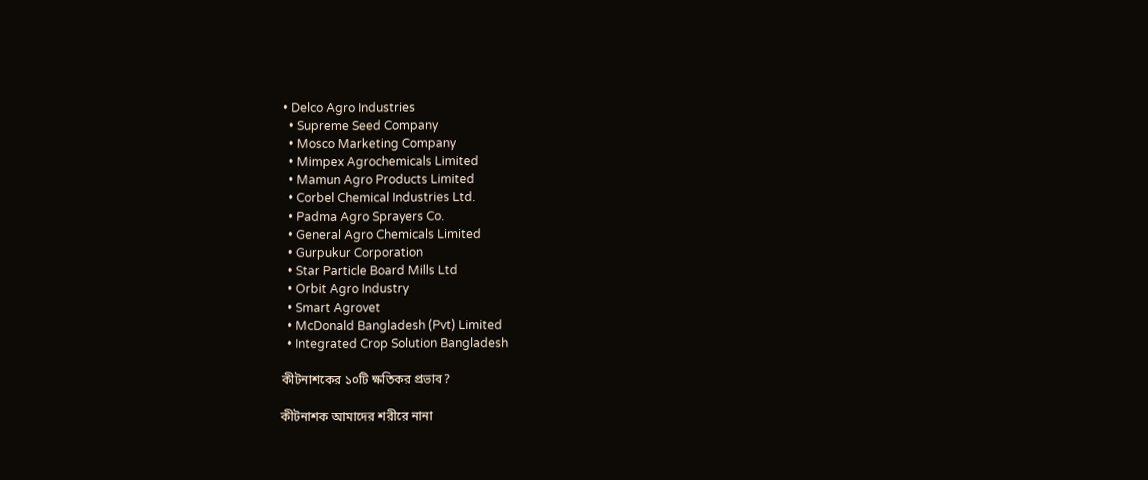• Delco Agro Industries
  • Supreme Seed Company
  • Mosco Marketing Company
  • Mimpex Agrochemicals Limited
  • Mamun Agro Products Limited
  • Corbel Chemical Industries Ltd.
  • Padma Agro Sprayers Co.
  • General Agro Chemicals Limited
  • Gurpukur Corporation
  • Star Particle Board Mills Ltd
  • Orbit Agro Industry
  • Smart Agrovet
  • McDonald Bangladesh (Pvt) Limited
  • Integrated Crop Solution Bangladesh

কীটনাশকের ১০টি ক্ষতিকর প্রভাব?

কীটনাশক আমাদের শরীরে নানা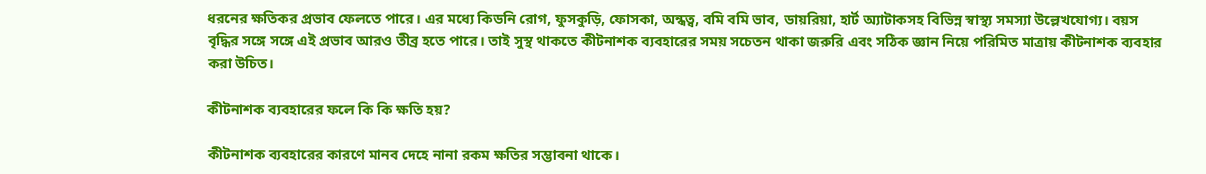ধরনের ক্ষতিকর প্রভাব ফেলতে পারে। এর মধ্যে কিডনি রোগ, ফুসকুড়ি, ফোসকা, অন্ধত্ব, বমি বমি ভাব, ডায়রিয়া, হার্ট অ্যাটাকসহ বিভিন্ন স্বাস্থ্য সমস্যা উল্লেখযোগ্য। বয়স বৃদ্ধির সঙ্গে সঙ্গে এই প্রভাব আরও তীব্র হতে পারে। তাই সুস্থ থাকতে কীটনাশক ব্যবহারের সময় সচেতন থাকা জরুরি এবং সঠিক জ্ঞান নিয়ে পরিমিত মাত্রায় কীটনাশক ব্যবহার করা উচিত।

কীটনাশক ব্যবহারের ফলে কি কি ক্ষতি হয়?

কীটনাশক ব্যবহারের কারণে মানব দেহে নানা রকম ক্ষতির সম্ভাবনা থাকে।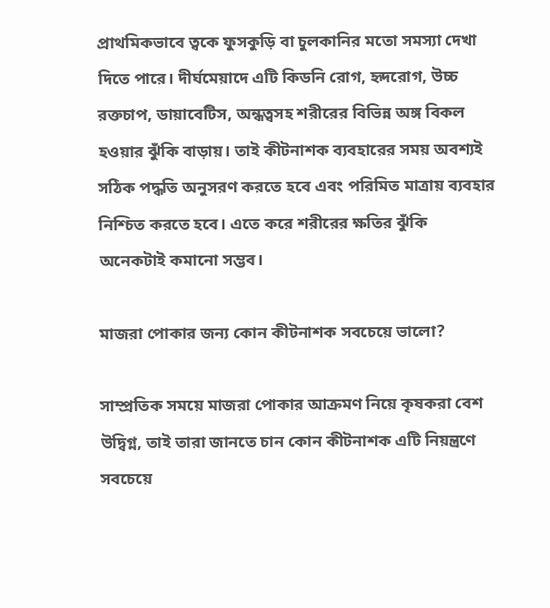প্রাথমিকভাবে ত্বকে ফুসকুড়ি বা চুলকানির মতো সমস্যা দেখা দিতে পারে। দীর্ঘমেয়াদে এটি কিডনি রোগ, হৃদরোগ, উচ্চ রক্তচাপ, ডায়াবেটিস, অন্ধত্বসহ শরীরের বিভিন্ন অঙ্গ বিকল হওয়ার ঝুঁকি বাড়ায়। তাই কীটনাশক ব্যবহারের সময় অবশ্যই সঠিক পদ্ধতি অনুসরণ করতে হবে এবং পরিমিত মাত্রায় ব্যবহার নিশ্চিত করতে হবে। এতে করে শরীরের ক্ষতির ঝুঁকি অনেকটাই কমানো সম্ভব।

মাজরা পোকার জন্য কোন কীটনাশক সবচেয়ে ভালো?

সাম্প্রতিক সময়ে মাজরা পোকার আক্রমণ নিয়ে কৃষকরা বেশ উদ্বিগ্ন, তাই তারা জানতে চান কোন কীটনাশক এটি নিয়ন্ত্রণে সবচেয়ে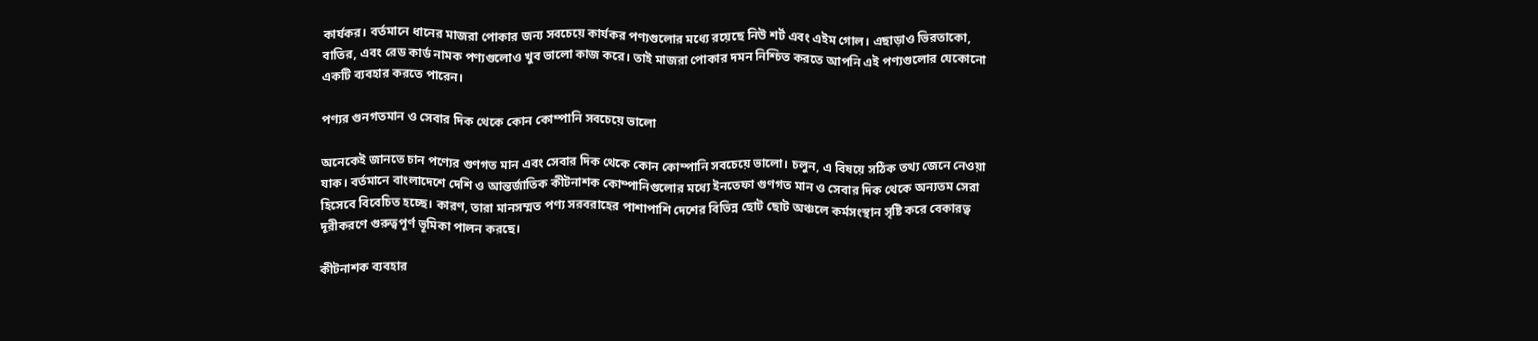কার্যকর। বর্তমানে ধানের মাজরা পোকার জন্য সবচেয়ে কার্যকর পণ্যগুলোর মধ্যে রয়েছে নিউ শর্ট এবং এইম গোল। এছাড়াও ভিরতাকো, বাতির, এবং রেড কার্ড নামক পণ্যগুলোও খুব ভালো কাজ করে। তাই মাজরা পোকার দমন নিশ্চিত করতে আপনি এই পণ্যগুলোর যেকোনো একটি ব্যবহার করতে পারেন।

পণ্যর গুনগতমান ও সেবার দিক থেকে কোন কোম্পানি সবচেয়ে ভালো

অনেকেই জানতে চান পণ্যের গুণগত মান এবং সেবার দিক থেকে কোন কোম্পানি সবচেয়ে ভালো। চলুন, এ বিষয়ে সঠিক তথ্য জেনে নেওয়া যাক। বর্তমানে বাংলাদেশে দেশি ও আন্তর্জাতিক কীটনাশক কোম্পানিগুলোর মধ্যে ইনতেফা গুণগত মান ও সেবার দিক থেকে অন্যতম সেরা হিসেবে বিবেচিত হচ্ছে। কারণ, তারা মানসম্মত পণ্য সরবরাহের পাশাপাশি দেশের বিভিন্ন ছোট ছোট অঞ্চলে কর্মসংস্থান সৃষ্টি করে বেকারত্ব দূরীকরণে গুরুত্বপূর্ণ ভূমিকা পালন করছে।

কীটনাশক ব্যবহার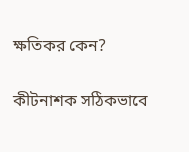ক্ষতিকর কেন?

কীটনাশক সঠিকভাবে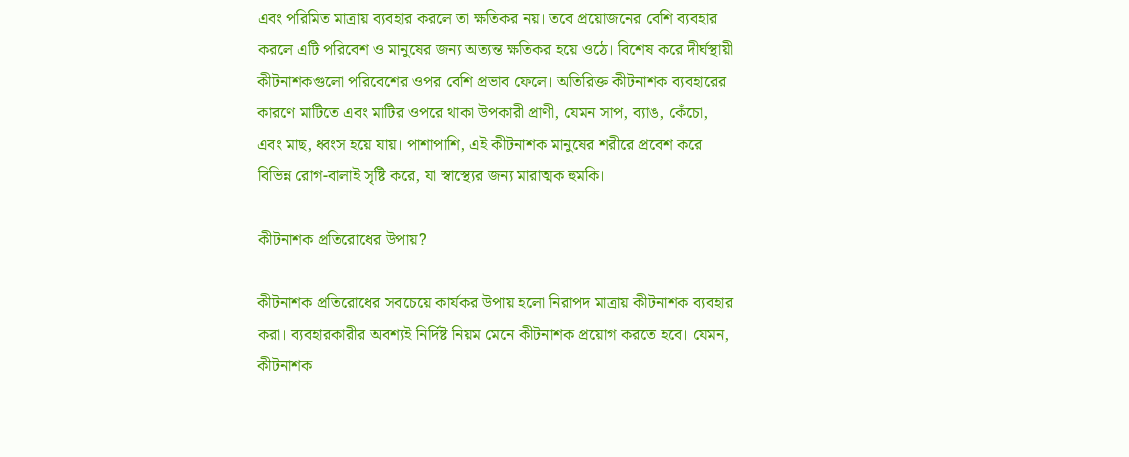এবং পরিমিত মাত্রায় ব্যবহার করলে তা ক্ষতিকর নয়। তবে প্রয়োজনের বেশি ব্যবহার করলে এটি পরিবেশ ও মানুষের জন্য অত্যন্ত ক্ষতিকর হয়ে ওঠে। বিশেষ করে দীর্ঘস্থায়ী কীটনাশকগুলো পরিবেশের ওপর বেশি প্রভাব ফেলে। অতিরিক্ত কীটনাশক ব্যবহারের কারণে মাটিতে এবং মাটির ওপরে থাকা উপকারী প্রাণী, যেমন সাপ, ব্যাঙ, কেঁচো, এবং মাছ, ধ্বংস হয়ে যায়। পাশাপাশি, এই কীটনাশক মানুষের শরীরে প্রবেশ করে বিভিন্ন রোগ-বালাই সৃষ্টি করে, যা স্বাস্থ্যের জন্য মারাত্মক হুমকি।

কীটনাশক প্রতিরোধের উপায়?

কীটনাশক প্রতিরোধের সবচেয়ে কার্যকর উপায় হলো নিরাপদ মাত্রায় কীটনাশক ব্যবহার করা। ব্যবহারকারীর অবশ্যই নির্দিষ্ট নিয়ম মেনে কীটনাশক প্রয়োগ করতে হবে। যেমন, কীটনাশক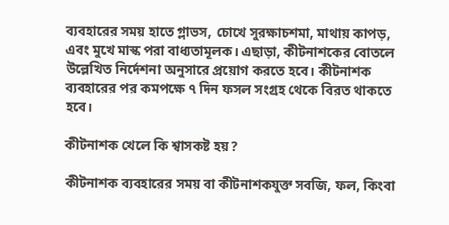ব্যবহারের সময় হাতে গ্লাভস, চোখে সুরক্ষাচশমা, মাথায় কাপড়, এবং মুখে মাস্ক পরা বাধ্যতামূলক। এছাড়া, কীটনাশকের বোতলে উল্লেখিত নির্দেশনা অনুসারে প্রয়োগ করতে হবে। কীটনাশক ব্যবহারের পর কমপক্ষে ৭ দিন ফসল সংগ্রহ থেকে বিরত থাকতে হবে।

কীটনাশক খেলে কি শ্বাসকষ্ট হয়?

কীটনাশক ব্যবহারের সময় বা কীটনাশকযুক্ত সবজি, ফল, কিংবা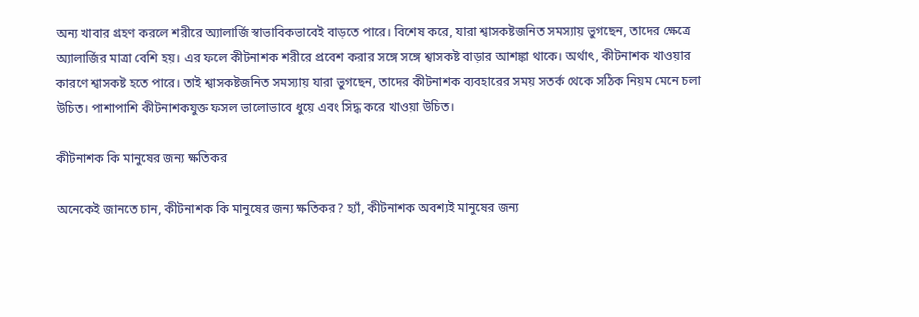অন্য খাবার গ্রহণ করলে শরীরে অ্যালার্জি স্বাভাবিকভাবেই বাড়তে পারে। বিশেষ করে, যারা শ্বাসকষ্টজনিত সমস্যায় ভুগছেন, তাদের ক্ষেত্রে অ্যালার্জির মাত্রা বেশি হয়। এর ফলে কীটনাশক শরীরে প্রবেশ করার সঙ্গে সঙ্গে শ্বাসকষ্ট বাড়ার আশঙ্কা থাকে। অর্থাৎ, কীটনাশক খাওয়ার কারণে শ্বাসকষ্ট হতে পারে। তাই শ্বাসকষ্টজনিত সমস্যায় যারা ভুগছেন, তাদের কীটনাশক ব্যবহারের সময় সতর্ক থেকে সঠিক নিয়ম মেনে চলা উচিত। পাশাপাশি কীটনাশকযুক্ত ফসল ভালোভাবে ধুয়ে এবং সিদ্ধ করে খাওয়া উচিত।

কীটনাশক কি মানুষের জন্য ক্ষতিকর

অনেকেই জানতে চান, কীটনাশক কি মানুষের জন্য ক্ষতিকর? হ্যাঁ, কীটনাশক অবশ্যই মানুষের জন্য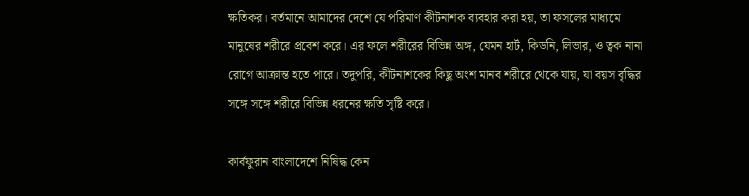ক্ষতিকর। বর্তমানে আমাদের দেশে যে পরিমাণ কীটনাশক ব্যবহার করা হয়, তা ফসলের মাধ্যমে মানুষের শরীরে প্রবেশ করে। এর ফলে শরীরের বিভিন্ন অঙ্গ, যেমন হার্ট, কিডনি, লিভার, ও ত্বক নানা রোগে আক্রান্ত হতে পারে। তদুপরি, কীটনাশকের কিছু অংশ মানব শরীরে থেকে যায়, যা বয়স বৃদ্ধির সঙ্গে সঙ্গে শরীরে বিভিন্ন ধরনের ক্ষতি সৃষ্টি করে।

কার্বফুরান বাংলাদেশে নিষিদ্ধ কেন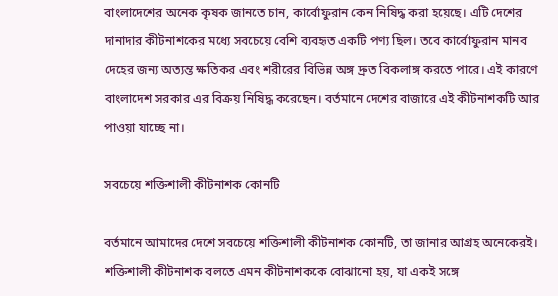বাংলাদেশের অনেক কৃষক জানতে চান, কার্বোফুরান কেন নিষিদ্ধ করা হয়েছে। এটি দেশের দানাদার কীটনাশকের মধ্যে সবচেয়ে বেশি ব্যবহৃত একটি পণ্য ছিল। তবে কার্বোফুরান মানব দেহের জন্য অত্যন্ত ক্ষতিকর এবং শরীরের বিভিন্ন অঙ্গ দ্রুত বিকলাঙ্গ করতে পারে। এই কারণে বাংলাদেশ সরকার এর বিক্রয় নিষিদ্ধ করেছেন। বর্তমানে দেশের বাজারে এই কীটনাশকটি আর পাওয়া যাচ্ছে না।

সবচেয়ে শক্তিশালী কীটনাশক কোনটি

বর্তমানে আমাদের দেশে সবচেয়ে শক্তিশালী কীটনাশক কোনটি, তা জানার আগ্রহ অনেকেরই। শক্তিশালী কীটনাশক বলতে এমন কীটনাশককে বোঝানো হয়, যা একই সঙ্গে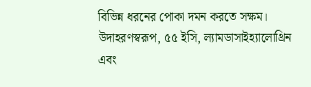বিভিন্ন ধরনের পোকা দমন করতে সক্ষম। উদাহরণস্বরূপ, ৫৫ ইসি, ল্যামডাসাইহ্যালোথ্রিন এবং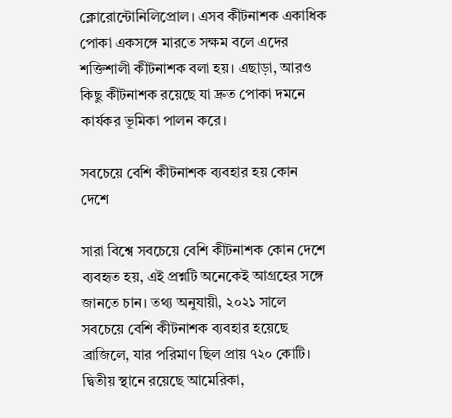ক্লোরোন্টোনিলিপ্রোল। এসব কীটনাশক একাধিক পোকা একসঙ্গে মারতে সক্ষম বলে এদের শক্তিশালী কীটনাশক বলা হয়। এছাড়া, আরও কিছু কীটনাশক রয়েছে যা দ্রুত পোকা দমনে কার্যকর ভূমিকা পালন করে।

সবচেয়ে বেশি কীটনাশক ব্যবহার হয় কোন দেশে

সারা বিশ্বে সবচেয়ে বেশি কীটনাশক কোন দেশে ব্যবহৃত হয়, এই প্রশ্নটি অনেকেই আগ্রহের সঙ্গে জানতে চান। তথ্য অনুযায়ী, ২০২১ সালে সবচেয়ে বেশি কীটনাশক ব্যবহার হয়েছে ব্রাজিলে, যার পরিমাণ ছিল প্রায় ৭২০ কোটি। দ্বিতীয় স্থানে রয়েছে আমেরিকা,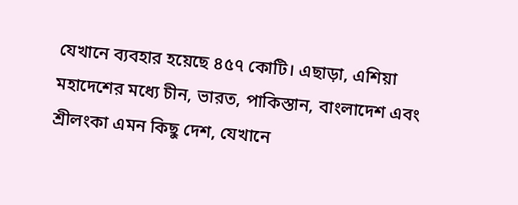যেখানে ব্যবহার হয়েছে ৪৫৭ কোটি। এছাড়া, এশিয়া মহাদেশের মধ্যে চীন, ভারত, পাকিস্তান, বাংলাদেশ এবং শ্রীলংকা এমন কিছু দেশ, যেখানে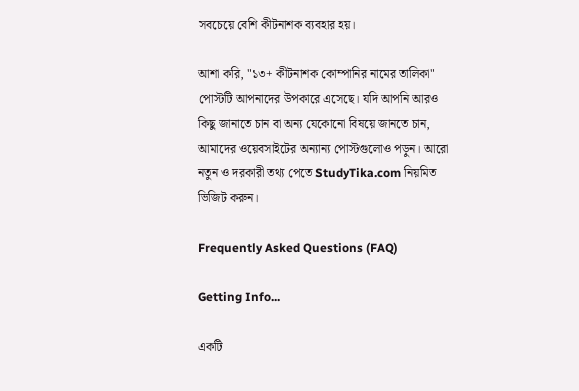সবচেয়ে বেশি কীটনাশক ব্যবহার হয়।

আশা করি, "১৩+ কীটনাশক কোম্পানির নামের তালিকা" পোস্টটি আপনাদের উপকারে এসেছে। যদি আপনি আরও কিছু জানাতে চান বা অন্য যেকোনো বিষয়ে জানতে চান, আমাদের ওয়েবসাইটের অন্যান্য পোস্টগুলোও পড়ুন। আরো নতুন ও দরকারী তথ্য পেতে StudyTika.com নিয়মিত ভিজিট করুন।

Frequently Asked Questions (FAQ)

Getting Info...

একটি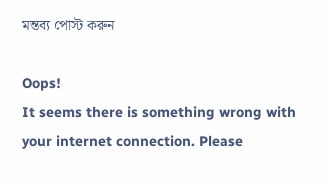মন্তব্য পোস্ট করুন

Oops!
It seems there is something wrong with your internet connection. Please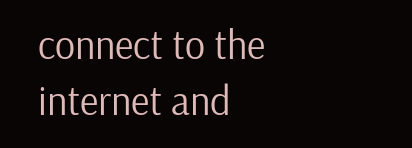connect to the internet and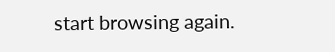start browsing again.